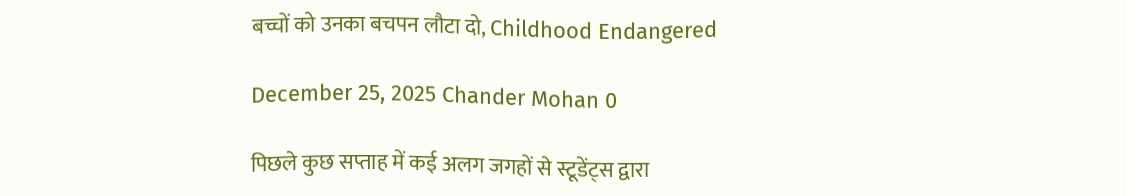बच्चों को उनका बचपन लौटा दो, Childhood Endangered

December 25, 2025 Chander Mohan 0

पिछले कुछ सप्ताह में कई अलग जगहों से स्टूडेंट्स द्वारा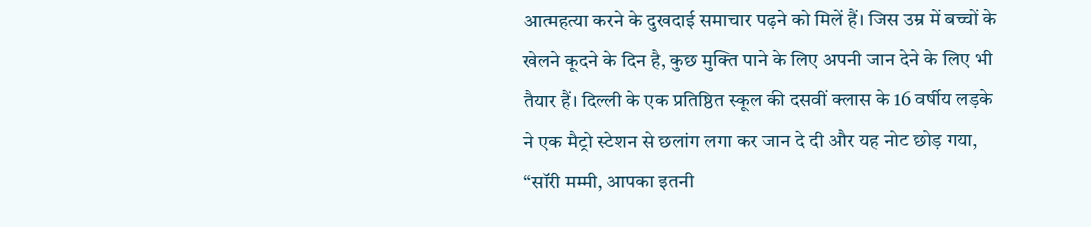आत्महत्या करने के दुखदाई समाचार पढ़ने को मिलें हैं। जिस उम्र में बच्चों के खेलने कूदने के दिन है, कुछ मुक्ति पाने के लिए अपनी जान देने के लिए भी तैयार हैं। दिल्ली के एक प्रतिष्ठित स्कूल की दसवीं क्लास के 16 वर्षीय लड़के ने एक मैट्रो स्टेशन से छलांग लगा कर जान दे दी और यह नोट छोड़ गया, “सॉरी मम्मी, आपका इतनी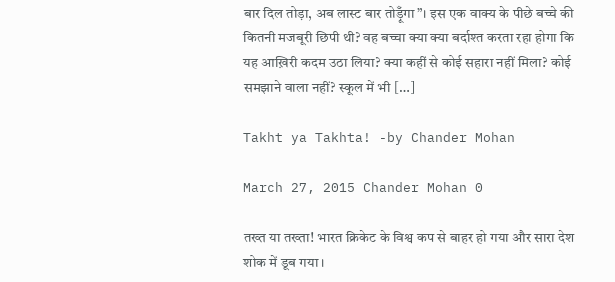बार दिल तोड़ा, अब लास्ट बार तोड़ूँगा”। इस एक वाक्य के पीछे बच्चे की कितनी मजबूरी छिपी थी? वह बच्चा क्या क्या बर्दाश्त करता रहा होगा कि यह आख़िरी कदम उठा लिया? क्या कहीं से कोई सहारा नहीं मिला? कोई समझाने वाला नहीं? स्कूल में भी […]

Takht ya Takhta! -by Chander Mohan

March 27, 2015 Chander Mohan 0

तख्त या तख्ता! भारत क्रिकेट के विश्व कप से बाहर हो गया और सारा देश शोक में डूब गया।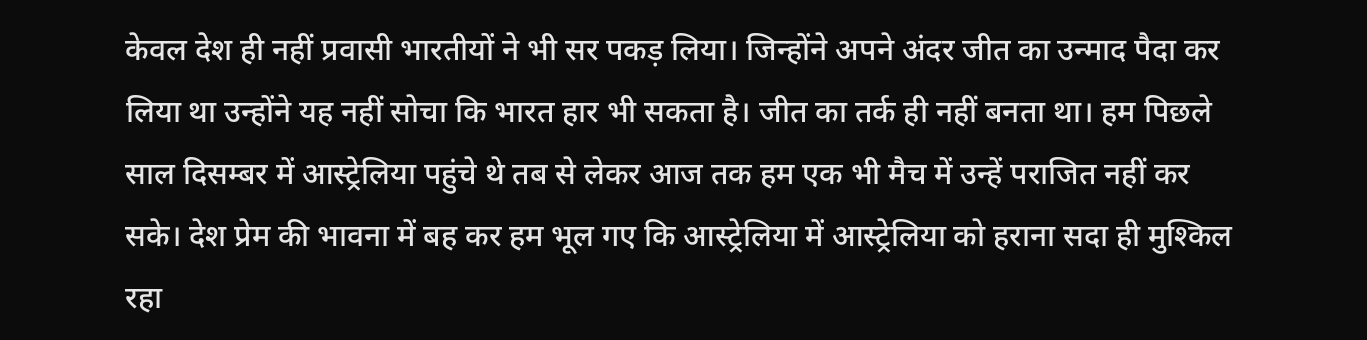केवल देश ही नहीं प्रवासी भारतीयों ने भी सर पकड़ लिया। जिन्होंने अपने अंदर जीत का उन्माद पैदा कर लिया था उन्होंने यह नहीं सोचा कि भारत हार भी सकता है। जीत का तर्क ही नहीं बनता था। हम पिछले साल दिसम्बर में आस्ट्रेलिया पहुंचे थे तब से लेकर आज तक हम एक भी मैच में उन्हें पराजित नहीं कर सके। देश प्रेम की भावना में बह कर हम भूल गए कि आस्ट्रेलिया में आस्ट्रेलिया को हराना सदा ही मुश्किल रहा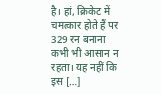है। हां, क्रिकेट में चमत्कार होते हैं पर 329 रन बनाना कभी भी आसान न रहता। यह नहीं कि इस […]